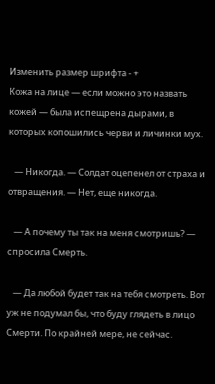Изменить размер шрифта - +
Кожа на лице — если можно это назвать кожей — была испещрена дырами, в которых копошились черви и личинки мух.

   — Никогда. — Солдат оцепенел от страха и отвращения. — Нет, еще никогда.

   — А почему ты так на меня смотришь? — спросила Смерть.

   — Да любой будет так на тебя смотреть. Вот уж не подумал бы, что буду глядеть в лицо Смерти. По крайней мере, не сейчас.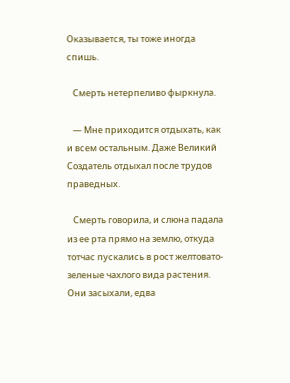Оказывается, ты тоже иногда спишь.

   Смерть нетерпеливо фыркнула.

   — Мне приходится отдыхать, как и всем остальным. Даже Великий Создатель отдыхал после трудов праведных.

   Смерть говорила, и слюна падала из ее рта прямо на землю, откуда тотчас пускались в рост желтовато-зеленые чахлого вида растения. Они засыхали, едва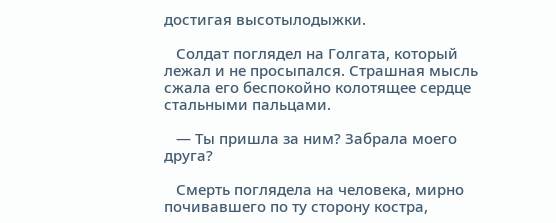достигая высотылодыжки.

   Солдат поглядел на Голгата, который лежал и не просыпался. Страшная мысль сжала его беспокойно колотящее сердце стальными пальцами.

   — Ты пришла за ним? Забрала моего друга?

   Смерть поглядела на человека, мирно почивавшего по ту сторону костра,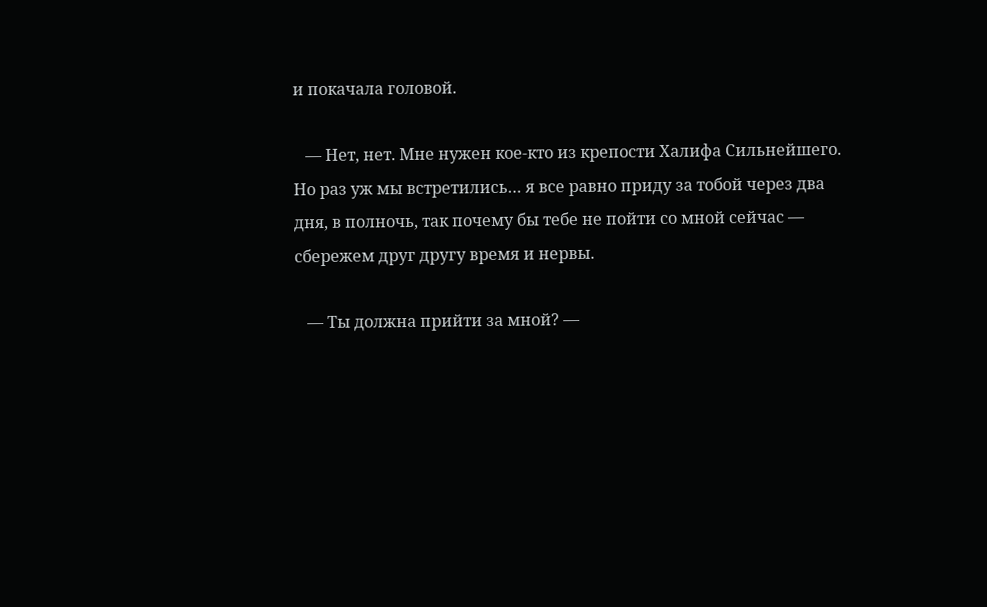и покачала головой.

   — Нет, нет. Мне нужен кое-кто из крепости Халифа Сильнейшего. Но раз уж мы встретились… я все равно приду за тобой через два дня, в полночь, так почему бы тебе не пойти со мной сейчас — сбережем друг другу время и нервы.

   — Ты должна прийти за мной? —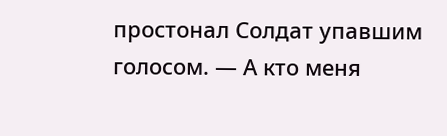простонал Солдат упавшим голосом. — А кто меня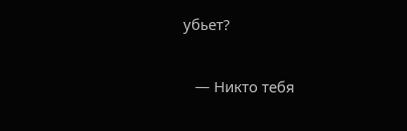убьет?

   — Никто тебя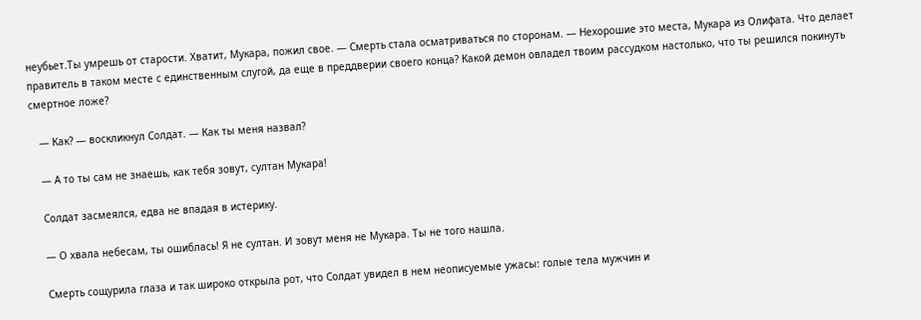неубьет.Ты умрешь от старости. Хватит, Мукара, пожил свое. — Смерть стала осматриваться по сторонам. — Нехорошие это места, Мукара из Олифата. Что делает правитель в таком месте с единственным слугой, да еще в преддверии своего конца? Какой демон овладел твоим рассудком настолько, что ты решился покинуть смертное ложе?

   — Как? — воскликнул Солдат. — Как ты меня назвал?

   — А то ты сам не знаешь, как тебя зовут, султан Мукара!

   Солдат засмеялся, едва не впадая в истерику.

   — О хвала небесам, ты ошиблась! Я не султан. И зовут меня не Мукара. Ты не того нашла.

   Смерть сощурила глаза и так широко открыла рот, что Солдат увидел в нем неописуемые ужасы: голые тела мужчин и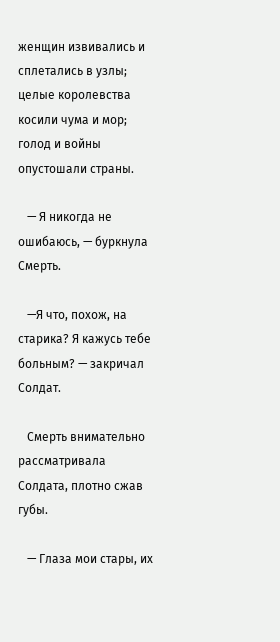женщин извивались и сплетались в узлы; целые королевства косили чума и мор; голод и войны опустошали страны.

   — Я никогда не ошибаюсь, — буркнула Смерть.

   —Я что, похож, на старика? Я кажусь тебе больным? — закричал Солдат.

   Смерть внимательно рассматривала Солдата, плотно сжав губы.

   — Глаза мои стары, их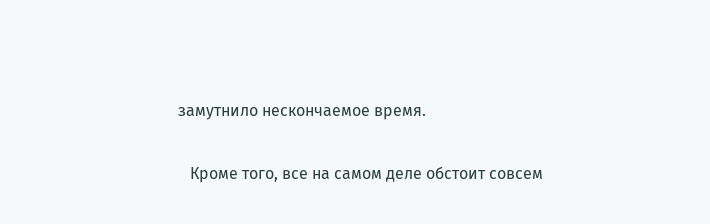замутнило нескончаемое время.

   Кроме того, все на самом деле обстоит совсем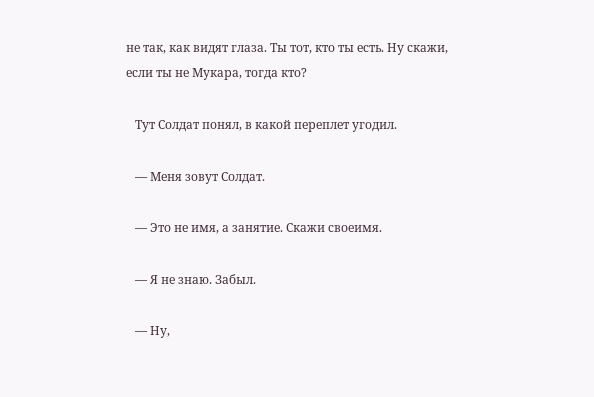не так, как видят глаза. Ты тот, кто ты есть. Ну скажи, если ты не Мукара, тогда кто?

   Тут Солдат понял, в какой переплет угодил.

   — Меня зовут Солдат.

   — Это не имя, а занятие. Скажи своеимя.

   — Я не знаю. Забыл.

   — Ну,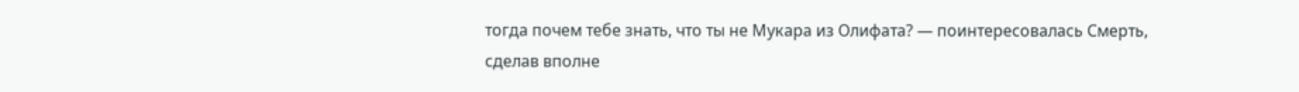тогда почем тебе знать, что ты не Мукара из Олифата? — поинтересовалась Смерть, сделав вполне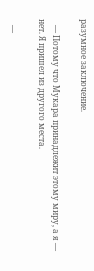разумное заключение.

   — Потому что Мукара принадлежит этому миру, а я — нет. Я пришел из другого места.

   —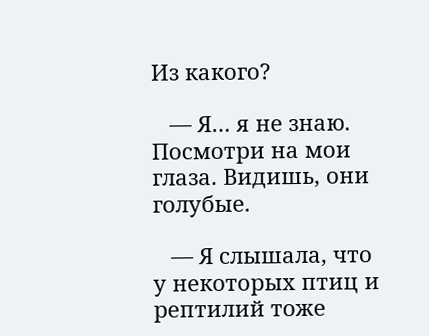Из какого?

   — Я… я не знаю. Посмотри на мои глаза. Видишь, они голубые.

   — Я слышала, что у некоторых птиц и рептилий тоже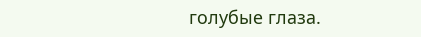голубые глаза.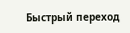Быстрый переход